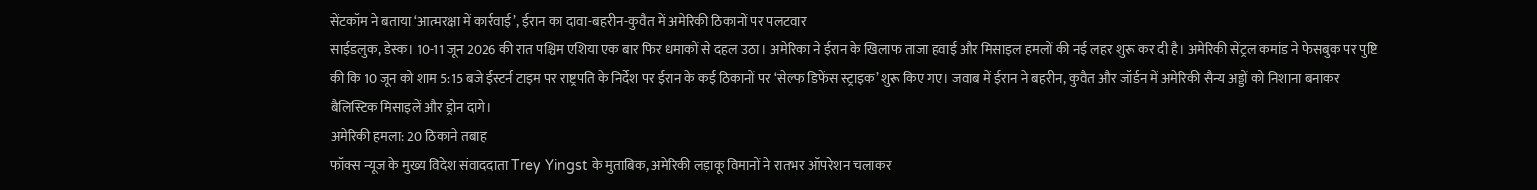सेंटकॉम ने बताया ‘आत्मरक्षा में कार्रवाई’, ईरान का दावा-बहरीन-कुवैत में अमेरिकी ठिकानों पर पलटवार
साईडलुक, डेस्क। 10-11 जून 2026 की रात पश्चिम एशिया एक बार फिर धमाकों से दहल उठा। अमेरिका ने ईरान के खिलाफ ताजा हवाई और मिसाइल हमलों की नई लहर शुरू कर दी है। अमेरिकी सेंट्रल कमांड ने फेसबुक पर पुष्टि की कि 10 जून को शाम 5:15 बजे ईस्टर्न टाइम पर राष्ट्रपति के निर्देश पर ईरान के कई ठिकानों पर ‘सेल्फ डिफेंस स्ट्राइक’ शुरू किए गए। जवाब में ईरान ने बहरीन, कुवैत और जॉर्डन में अमेरिकी सैन्य अड्डों को निशाना बनाकर बैलिस्टिक मिसाइलें और ड्रोन दागे।
अमेरिकी हमला: 20 ठिकाने तबाह
फॉक्स न्यूज के मुख्य विदेश संवाददाता Trey Yingst के मुताबिक, अमेरिकी लड़ाकू विमानों ने रातभर ऑपरेशन चलाकर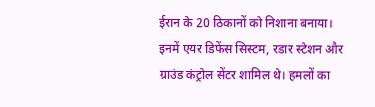ईरान के 20 ठिकानों को निशाना बनाया। इनमें एयर डिफेंस सिस्टम, रडार स्टेशन और ग्राउंड कंट्रोल सेंटर शामिल थे। हमलों का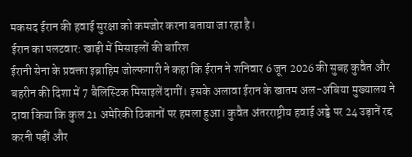मकसद ईरान की हवाई सुरक्षा को कमजोर करना बताया जा रहा है।
ईरान का पलटवार: खाड़ी में मिसाइलों की बारिश
ईरानी सेना के प्रवक्ता इब्राहिम जोल्फगारी ने कहा कि ईरान ने शनिवार 6 जून 2026 की सुबह कुवैत और बहरीन की दिशा में 7 बैलिस्टिक मिसाइलें दागीं। इसके अलावा ईरान के खातम अल-अंबिया मुख्यालय ने दावा किया कि कुल 21 अमेरिकी ठिकानों पर हमला हुआ। कुवैत अंतरराष्ट्रीय हवाई अड्डे पर 24 उड़ानें रद्द करनी पड़ीं और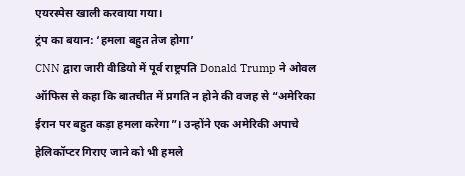एयरस्पेस खाली करवाया गया।
ट्रंप का बयान: ‘हमला बहुत तेज होगा’
CNN द्वारा जारी वीडियो में पूर्व राष्ट्रपति Donald Trump ने ओवल ऑफिस से कहा कि बातचीत में प्रगति न होने की वजह से “अमेरिका ईरान पर बहुत कड़ा हमला करेगा”। उन्होंने एक अमेरिकी अपाचे हेलिकॉप्टर गिराए जाने को भी हमले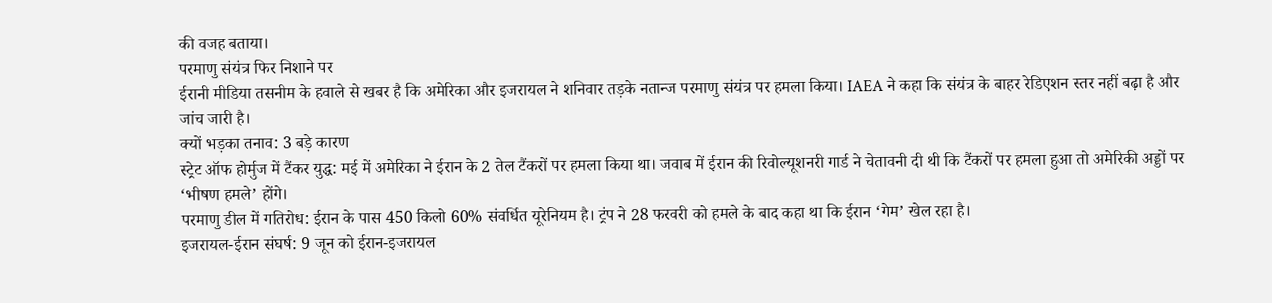की वजह बताया।
परमाणु संयंत्र फिर निशाने पर
ईरानी मीडिया तसनीम के हवाले से खबर है कि अमेरिका और इजरायल ने शनिवार तड़के नतान्ज परमाणु संयंत्र पर हमला किया। IAEA ने कहा कि संयंत्र के बाहर रेडिएशन स्तर नहीं बढ़ा है और जांच जारी है।
क्यों भड़का तनाव: 3 बड़े कारण
स्ट्रेट ऑफ होर्मुज में टैंकर युद्ध: मई में अमेरिका ने ईरान के 2 तेल टैंकरों पर हमला किया था। जवाब में ईरान की रिवोल्यूशनरी गार्ड ने चेतावनी दी थी कि टैंकरों पर हमला हुआ तो अमेरिकी अड्डों पर ‘भीषण हमले’ होंगे।
परमाणु डील में गतिरोध: ईरान के पास 450 किलो 60% संवर्धित यूरेनियम है। ट्रंप ने 28 फरवरी को हमले के बाद कहा था कि ईरान ‘गेम’ खेल रहा है।
इजरायल-ईरान संघर्ष: 9 जून को ईरान-इजरायल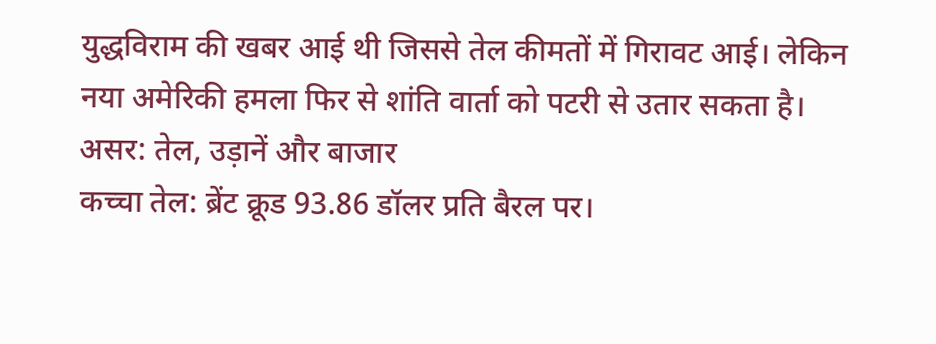युद्धविराम की खबर आई थी जिससे तेल कीमतों में गिरावट आई। लेकिन नया अमेरिकी हमला फिर से शांति वार्ता को पटरी से उतार सकता है।
असर: तेल, उड़ानें और बाजार
कच्चा तेल: ब्रेंट क्रूड 93.86 डॉलर प्रति बैरल पर।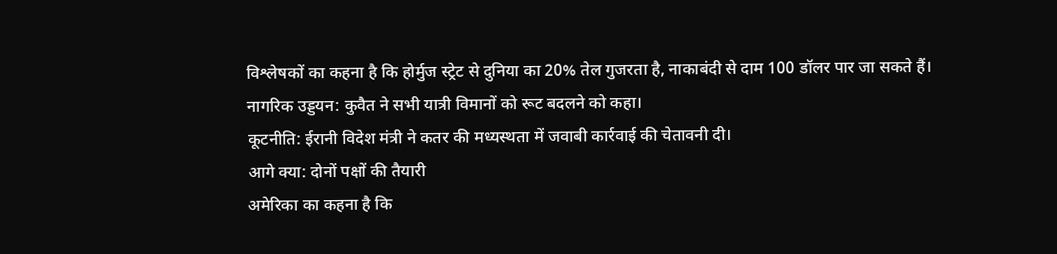विश्लेषकों का कहना है कि होर्मुज स्ट्रेट से दुनिया का 20% तेल गुजरता है, नाकाबंदी से दाम 100 डॉलर पार जा सकते हैं।
नागरिक उड्डयन: कुवैत ने सभी यात्री विमानों को रूट बदलने को कहा।
कूटनीति: ईरानी विदेश मंत्री ने कतर की मध्यस्थता में जवाबी कार्रवाई की चेतावनी दी।
आगे क्या: दोनों पक्षों की तैयारी
अमेरिका का कहना है कि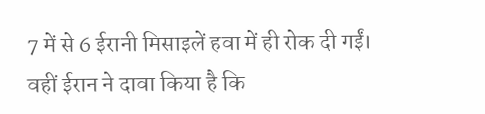7 में से 6 ईरानी मिसाइलें हवा में ही रोक दी गईं। वहीं ईरान ने दावा किया है कि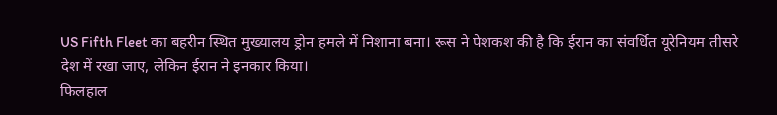US Fifth Fleet का बहरीन स्थित मुख्यालय ड्रोन हमले में निशाना बना। रूस ने पेशकश की है कि ईरान का संवर्धित यूरेनियम तीसरे देश में रखा जाए, लेकिन ईरान ने इनकार किया।
फिलहाल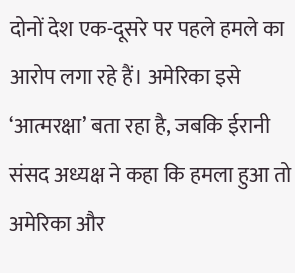दोनों देश एक-दूसरे पर पहले हमले का आरोप लगा रहे हैं। अमेरिका इसे ‘आत्मरक्षा’ बता रहा है, जबकि ईरानी संसद अध्यक्ष ने कहा कि हमला हुआ तो अमेरिका और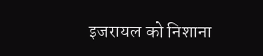इजरायल को निशाना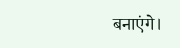बनाएंगे।